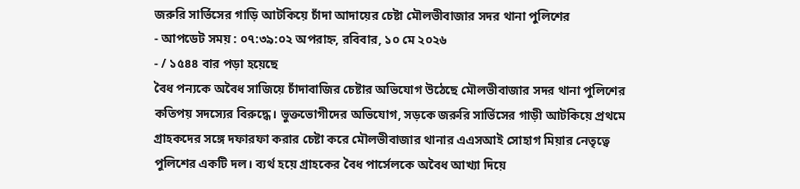জরুরি সার্ভিসের গাড়ি আটকিয়ে চাঁদা আদায়ের চেষ্টা মৌলভীবাজার সদর থানা পুলিশের
- আপডেট সময় : ০৭:৩৯:০২ অপরাহ্ন, রবিবার, ১০ মে ২০২৬
- / ১৫৪৪ বার পড়া হয়েছে
বৈধ পন্যকে অবৈধ সাজিয়ে চাঁদাবাজির চেষ্টার অভিযোগ উঠেছে মৌলভীবাজার সদর থানা পুলিশের কতিপয় সদস্যের বিরুদ্ধে। ভুক্তভোগীদের অভিযোগ, সড়কে জরুরি সার্ভিসের গাড়ী আটকিয়ে প্রথমে গ্রাহকদের সঙ্গে দফারফা করার চেষ্টা করে মৌলভীবাজার থানার এএসআই সোহাগ মিয়ার নেতৃত্বে পুলিশের একটি দল। ব্যর্থ হয়ে গ্রাহকের বৈধ পার্সেলকে অবৈধ আখ্যা দিয়ে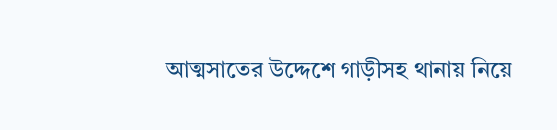আত্মসাতের উদ্দেশে গাড়ীসহ থানায় নিয়ে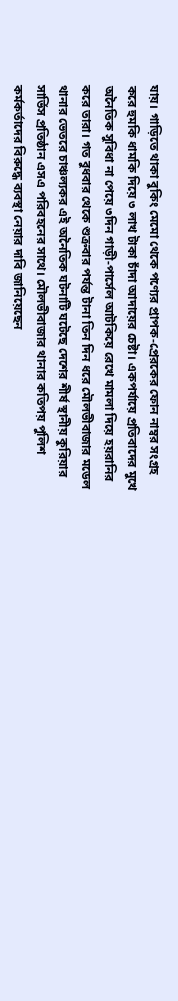যায়। গাড়িতে থাকা বুকিং মেমো থেকে পণ্যের প্রাপক-প্রেরকের ফোন নাম্বর সংগ্রহ করে হুমকি ধামকি দিয়ে ৩ লাখ টাকা চাঁদা আদায়ের চেষ্টা। একপর্যায়ে প্রতিবাদের মুখে অনৈতিক সুবিধা না পেয়ে ৩দিন গাড়ী-পার্সেল আটকিয়ে রেখে মামলা দিয়ে হয়রানির করে তারা। গত বুধবার থেকে শুক্রবার পর্যন্ত টানা তিন দিন ধরে মৌলভীবাজার মডেল থানার ভেতরে চাঞ্চল্যকর এই অনৈতিক ঘটনাটি ঘটেছে দেশের শীর্ষ স্থানীয় কুরিয়ার সার্ভিস প্রতিষ্ঠান এসএ পরিবহনের সাথে। মৌলভীবাজার থানার কতিপয় পুলিশ কর্মকর্তাদের বিরুদ্ধে ব্যবস্থা নেয়ার দাবি জানিয়েছেন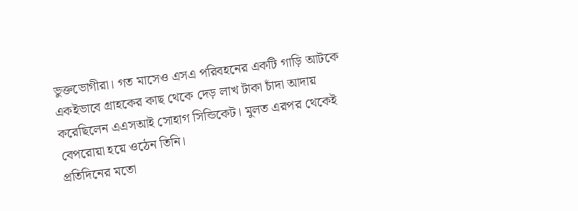ভুক্তভোগীরা। গত মাসেও এসএ পরিবহনের একটি গাড়ি আটকে একইভাবে গ্রাহকের কাছ থেকে দেড় লাখ টাকা চাঁদা আদায় করেছিলেন এএসআই সোহাগ সিন্ডিকেট। মুলত এরপর থেকেই বেপরোয়া হয়ে ওঠেন তিনি।
প্রতিদিনের মতো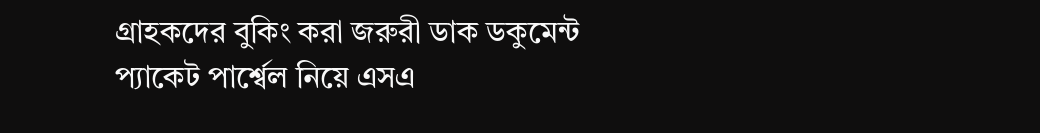গ্রাহকদের বুকিং করা জরুরী ডাক ডকুমেন্ট প্যাকেট পার্শ্বেল নিয়ে এসএ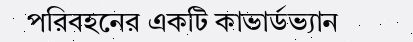পরিবহনের একটি কাভার্ডভ্যান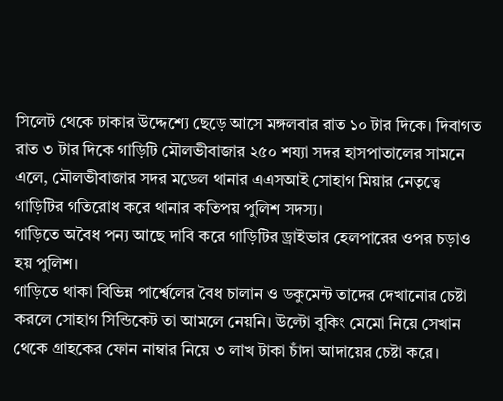সিলেট থেকে ঢাকার উদ্দেশ্যে ছেড়ে আসে মঙ্গলবার রাত ১০ টার দিকে। দিবাগত রাত ৩ টার দিকে গাড়িটি মৌলভীবাজার ২৫০ শয্যা সদর হাসপাতালের সামনে এলে, মৌলভীবাজার সদর মডেল থানার এএসআই সোহাগ মিয়ার নেতৃত্বে গাড়িটির গতিরোধ করে থানার কতিপয় পুলিশ সদস্য।
গাড়িতে অবৈধ পন্য আছে দাবি করে গাড়িটির ড্রাইভার হেলপারের ওপর চড়াও হয় পুলিশ।
গাড়িতে থাকা বিভিন্ন পার্শ্বেলের বৈধ চালান ও ডকুমেন্ট তাদের দেখানোর চেষ্টা করলে সোহাগ সিন্ডিকেট তা আমলে নেয়নি। উল্টো বুকিং মেমো নিয়ে সেখান থেকে গ্রাহকের ফোন নাম্বার নিয়ে ৩ লাখ টাকা চাঁদা আদায়ের চেষ্টা করে।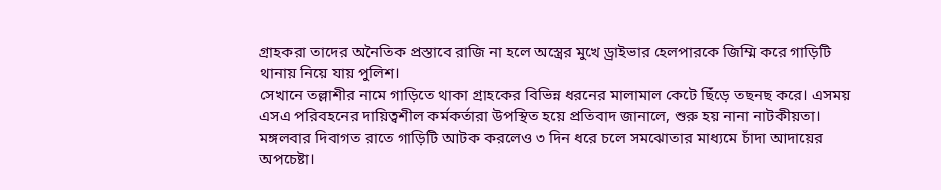গ্রাহকরা তাদের অনৈতিক প্রস্তাবে রাজি না হলে অস্ত্রের মুখে ড্রাইভার হেলপারকে জিম্মি করে গাড়িটি থানায় নিয়ে যায় পুলিশ।
সেখানে তল্লাশীর নামে গাড়িতে থাকা গ্রাহকের বিভিন্ন ধরনের মালামাল কেটে ছিঁড়ে তছনছ করে। এসময় এসএ পরিবহনের দায়িত্বশীল কর্মকর্তারা উপস্থিত হয়ে প্রতিবাদ জানালে, শুরু হয় নানা নাটকীয়তা।
মঙ্গলবার দিবাগত রাতে গাড়িটি আটক করলেও ৩ দিন ধরে চলে সমঝোতার মাধ্যমে চাঁদা আদায়ের অপচেষ্টা।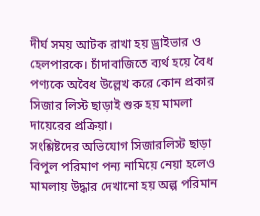দীর্ঘ সময় আটক রাখা হয় ড্রাইভার ও হেলপারকে। চাঁদাবাজিতে ব্যর্থ হয়ে বৈধ পণ্যকে অবৈধ উল্লেখ করে কোন প্রকার সিজার লিস্ট ছাড়াই শুরু হয় মামলা দায়েরের প্রক্রিয়া।
সংশ্লিষ্টদের অভিযোগ সিজারলিস্ট ছাড়া বিপুল পরিমাণ পন্য নামিয়ে নেয়া হলেও মামলায় উদ্ধার দেখানো হয় অল্প পরিমান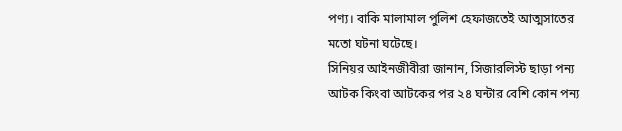পণ্য। বাকি মালামাল পুলিশ হেফাজতেই আত্মসাতের মতো ঘটনা ঘটেছে।
সিনিয়র আইনজীবীরা জানান, সিজারলিস্ট ছাড়া পন্য আটক কিংবা আটকের পর ২৪ ঘন্টার বেশি কোন পন্য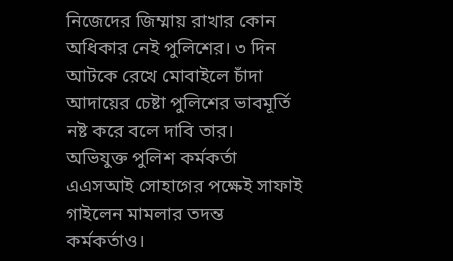নিজেদের জিম্মায় রাখার কোন অধিকার নেই পুলিশের। ৩ দিন আটকে রেখে মোবাইলে চাঁদা আদায়ের চেষ্টা পুলিশের ভাবমূর্তি নষ্ট করে বলে দাবি তার।
অভিযুক্ত পুলিশ কর্মকর্তা এএসআই সোহাগের পক্ষেই সাফাই গাইলেন মামলার তদন্ত কর্মকর্তাও।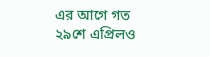এর আগে গত ২৯শে এপ্রিলও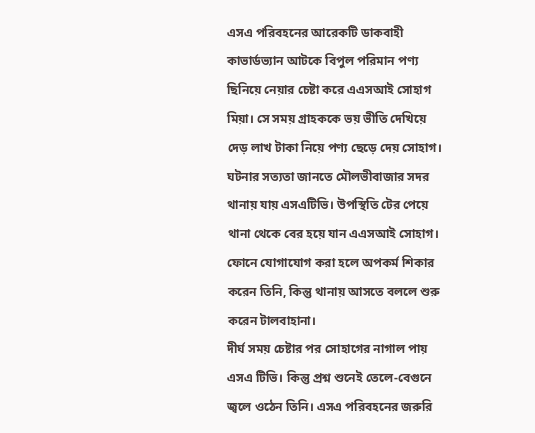এসএ পরিবহনের আরেকটি ডাকবাহী কাভার্ডভ্যান আটকে বিপুল পরিমান পণ্য ছিনিয়ে নেয়ার চেষ্টা করে এএসআই সোহাগ মিয়া। সে সময় গ্রাহককে ভয় ভীতি দেখিয়ে দেড় লাখ টাকা নিয়ে পণ্য ছেড়ে দেয় সোহাগ।
ঘটনার সত্যতা জানতে মৌলভীবাজার সদর থানায় যায় এসএটিভি। উপস্থিতি টের পেয়ে থানা থেকে বের হয়ে যান এএসআই সোহাগ। ফোনে যোগাযোগ করা হলে অপকর্ম শিকার করেন তিনি, কিন্তু থানায় আসতে বললে শুরু করেন টালবাহানা।
দীর্ঘ সময় চেষ্টার পর সোহাগের নাগাল পায় এসএ টিভি। কিন্তু প্রশ্ন শুনেই তেলে-বেগুনে জ্বলে ওঠেন তিনি। এসএ পরিবহনের জরুরি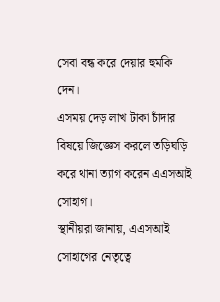সেবা বন্ধ করে দেয়ার হুমকি দেন।
এসময় দেড় লাখ টাকা চাঁদার বিষয়ে জিজ্ঞেস করলে তড়িঘড়ি করে থানা ত্যাগ করেন এএসআই সোহাগ।
স্থানীয়রা জানায়, এএসআই সোহাগের নেতৃত্বে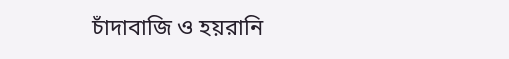চাঁদাবাজি ও হয়রানি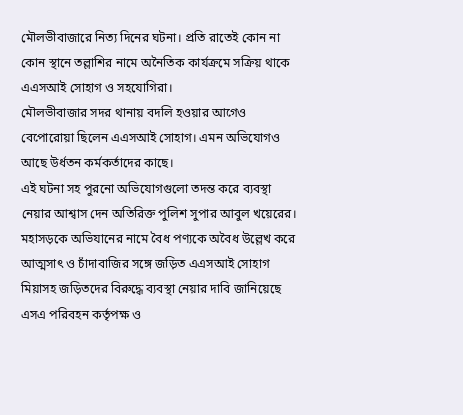মৌলভীবাজারে নিত্য দিনের ঘটনা। প্রতি রাতেই কোন না কোন স্থানে তল্লাশির নামে অনৈতিক কার্যক্রমে সক্রিয় থাকে এএসআই সোহাগ ও সহযোগিরা।
মৌলভীবাজার সদর থানায় বদলি হওয়ার আগেও বেপোরোয়া ছিলেন এএসআই সোহাগ। এমন অভিযোগও আছে উর্ধতন কর্মকর্তাদের কাছে।
এই ঘটনা সহ পুরনো অভিযোগগুলো তদন্ত করে ব্যবস্থা নেয়ার আশ্বাস দেন অতিরিক্ত পুলিশ সুপার আবুল খয়েরের।
মহাসড়কে অভিযানের নামে বৈধ পণ্যকে অবৈধ উল্লেখ করে আত্মসাৎ ও চাঁদাবাজির সঙ্গে জড়িত এএসআই সোহাগ মিয়াসহ জড়িতদের বিরুদ্ধে ব্যবস্থা নেয়ার দাবি জানিয়েছে এসএ পরিবহন কর্তৃপক্ষ ও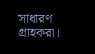সাধারণ গ্রাহকরা।